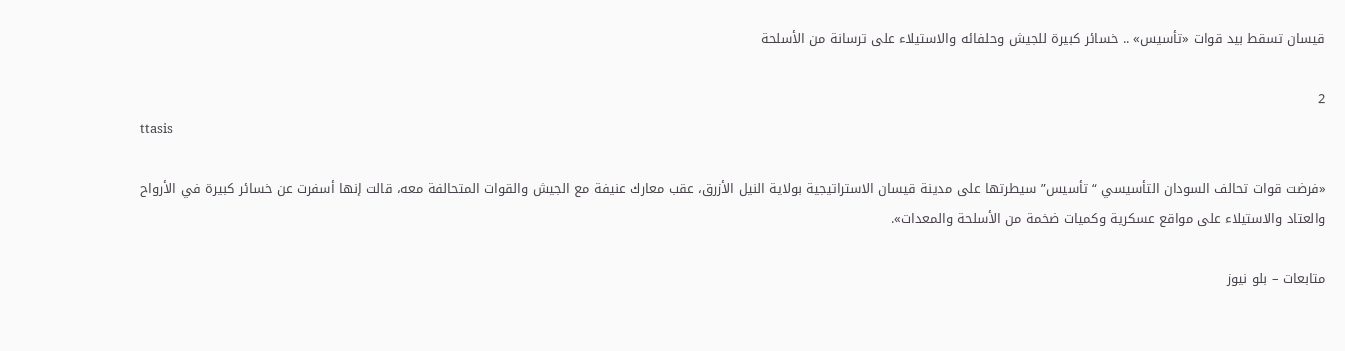قيسان تسقط بيد قوات «تأسيس» .. خسائر كبيرة للجيش وحلفائه والاستيلاء على ترسانة من الأسلحة

2
ttasis

«فرضت قوات تحالف السودان التأسيسي “تأسيس” سيطرتها على مدينة قيسان الاستراتيجية بولاية النيل الأزرق، عقب معارك عنيفة مع الجيش والقوات المتحالفة معه، قالت إنها أسفرت عن خسائر كبيرة في الأرواح والعتاد والاستيلاء على مواقع عسكرية وكميات ضخمة من الأسلحة والمعدات».

متابعات – بلو نيوز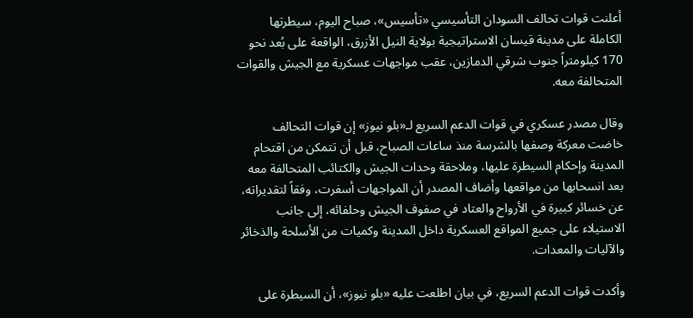أعلنت قوات تحالف السودان التأسيسي «تأسيس»، صباح اليوم، سيطرتها الكاملة على مدينة قيسان الاستراتيجية بولاية النيل الأزرق، الواقعة على بُعد نحو 170 كيلومتراً جنوب شرقي الدمازين، عقب مواجهات عسكرية مع الجيش والقوات المتحالفة معه.

وقال مصدر عسكري في قوات الدعم السريع لـ«بلو نيوز» إن قوات التحالف خاضت معركة وصفها بالشرسة منذ ساعات الصباح، قبل أن تتمكن من اقتحام المدينة وإحكام السيطرة عليها، وملاحقة وحدات الجيش والكتائب المتحالفة معه بعد انسحابها من مواقعها وأضاف المصدر أن المواجهات أسفرت، وفقاً لتقديراته، عن خسائر كبيرة في الأرواح والعتاد في صفوف الجيش وحلفائه، إلى جانب الاستيلاء على جميع المواقع العسكرية داخل المدينة وكميات من الأسلحة والذخائر والآليات والمعدات.

وأكدت قوات الدعم السريع، في بيان اطلعت عليه «بلو نيوز»، أن السيطرة على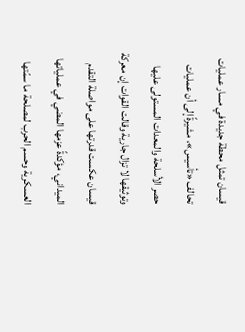قيسان تمثل محطة جديدة في مسار عمليات تحالف «تأسيس»، مشيرةً إلى أن عمليات حصر الأسلحة والمعدات المستولى عليها وتوثيقها لا تزال جارية وقالت القوات إن معركة قيسان عكست قدرتها على مواصلة التقدم الميداني، مؤكدةً عزمها المضي في عملياتها العسكرية وحسم الحرب لمصلحة ما سمّتها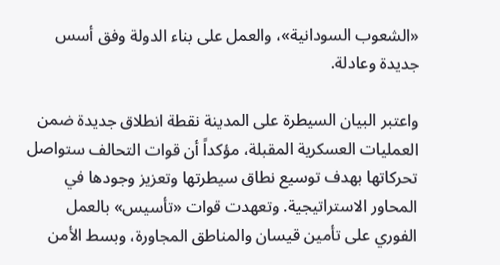«الشعوب السودانية»، والعمل على بناء الدولة وفق أسس جديدة وعادلة.

واعتبر البيان السيطرة على المدينة نقطة انطلاق جديدة ضمن العمليات العسكرية المقبلة، مؤكداً أن قوات التحالف ستواصل تحركاتها بهدف توسيع نطاق سيطرتها وتعزيز وجودها في المحاور الاستراتيجية. وتعهدت قوات «تأسيس» بالعمل الفوري على تأمين قيسان والمناطق المجاورة، وبسط الأمن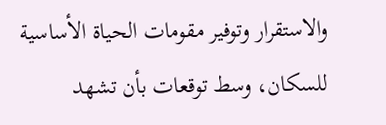والاستقرار وتوفير مقومات الحياة الأساسية للسكان، وسط توقعات بأن تشهد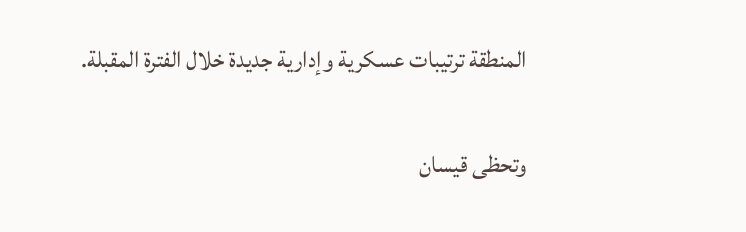المنطقة ترتيبات عسكرية وإدارية جديدة خلال الفترة المقبلة.

وتحظى قيسان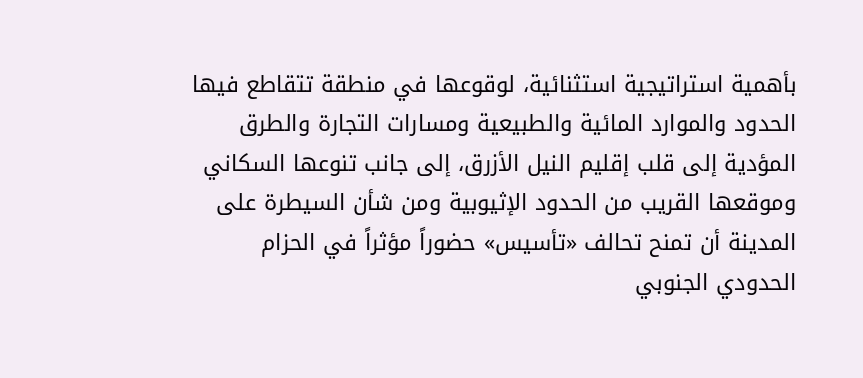بأهمية استراتيجية استثنائية، لوقوعها في منطقة تتقاطع فيها الحدود والموارد المائية والطبيعية ومسارات التجارة والطرق المؤدية إلى قلب إقليم النيل الأزرق، إلى جانب تنوعها السكاني وموقعها القريب من الحدود الإثيوبية ومن شأن السيطرة على المدينة أن تمنح تحالف «تأسيس» حضوراً مؤثراً في الحزام الحدودي الجنوبي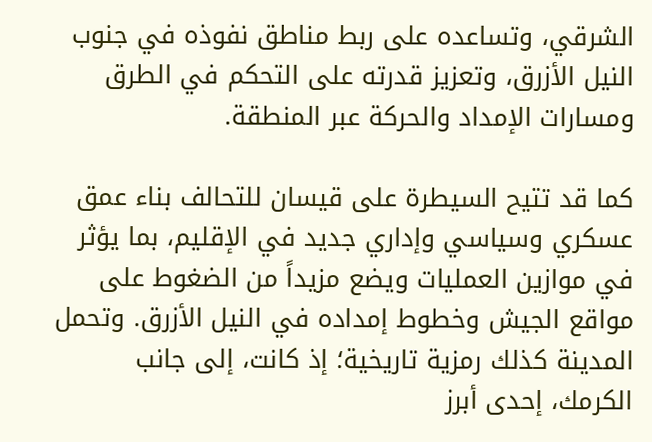الشرقي، وتساعده على ربط مناطق نفوذه في جنوب النيل الأزرق، وتعزيز قدرته على التحكم في الطرق ومسارات الإمداد والحركة عبر المنطقة.

كما قد تتيح السيطرة على قيسان للتحالف بناء عمق عسكري وسياسي وإداري جديد في الإقليم، بما يؤثر في موازين العمليات ويضع مزيداً من الضغوط على مواقع الجيش وخطوط إمداده في النيل الأزرق. وتحمل المدينة كذلك رمزية تاريخية؛ إذ كانت، إلى جانب الكرمك، إحدى أبرز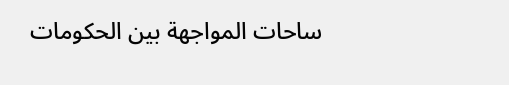ساحات المواجهة بين الحكومات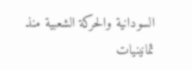السودانية والحركة الشعبية منذ ثمانينيات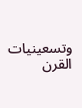وتسعينيات القرن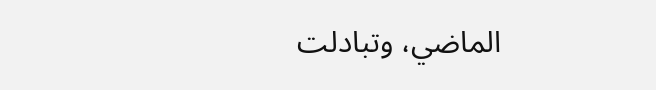الماضي، وتبادلت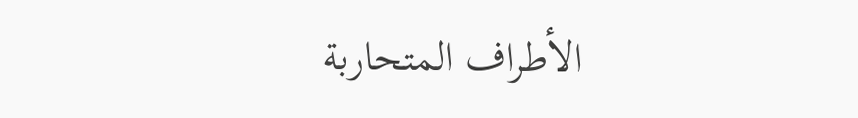الأطراف المتحاربة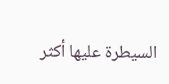السيطرة عليها أكثر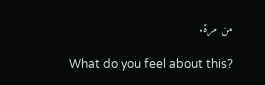من مرة.

What do you feel about this?